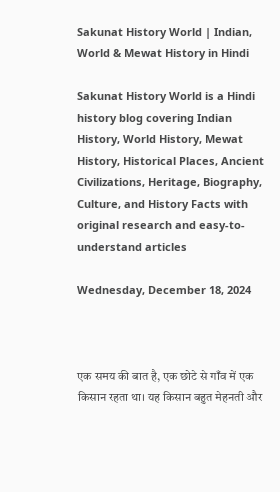Sakunat History World | Indian, World & Mewat History in Hindi

Sakunat History World is a Hindi history blog covering Indian History, World History, Mewat History, Historical Places, Ancient Civilizations, Heritage, Biography, Culture, and History Facts with original research and easy-to-understand articles

Wednesday, December 18, 2024



एक समय की बात है, एक छोटे से गाँव में एक किसान रहता था। यह किसान बहुत मेहनती और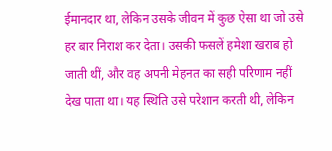ईमानदार था, लेकिन उसके जीवन में कुछ ऐसा था जो उसे हर बार निराश कर देता। उसकी फसलें हमेशा खराब हो जाती थीं, और वह अपनी मेहनत का सही परिणाम नहीं देख पाता था। यह स्थिति उसे परेशान करती थी, लेकिन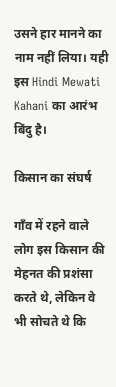उसने हार मानने का नाम नहीं लिया। यही इस Hindi Mewati Kahani का आरंभ बिंदु है।

किसान का संघर्ष

गाँव में रहने वाले लोग इस किसान की मेहनत की प्रशंसा करते थे, लेकिन वे भी सोचते थे कि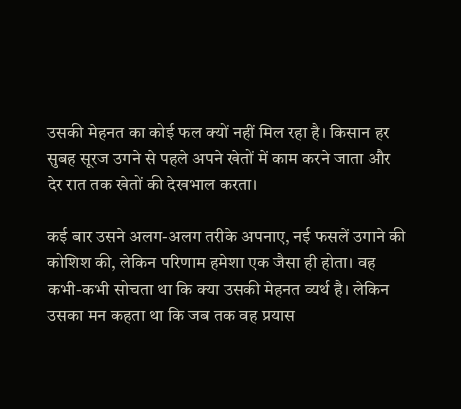उसकी मेहनत का कोई फल क्यों नहीं मिल रहा है। किसान हर सुबह सूरज उगने से पहले अपने खेतों में काम करने जाता और देर रात तक खेतों की देखभाल करता।

कई बार उसने अलग-अलग तरीके अपनाए, नई फसलें उगाने की कोशिश की, लेकिन परिणाम हमेशा एक जैसा ही होता। वह कभी-कभी सोचता था कि क्या उसकी मेहनत व्यर्थ है। लेकिन उसका मन कहता था कि जब तक वह प्रयास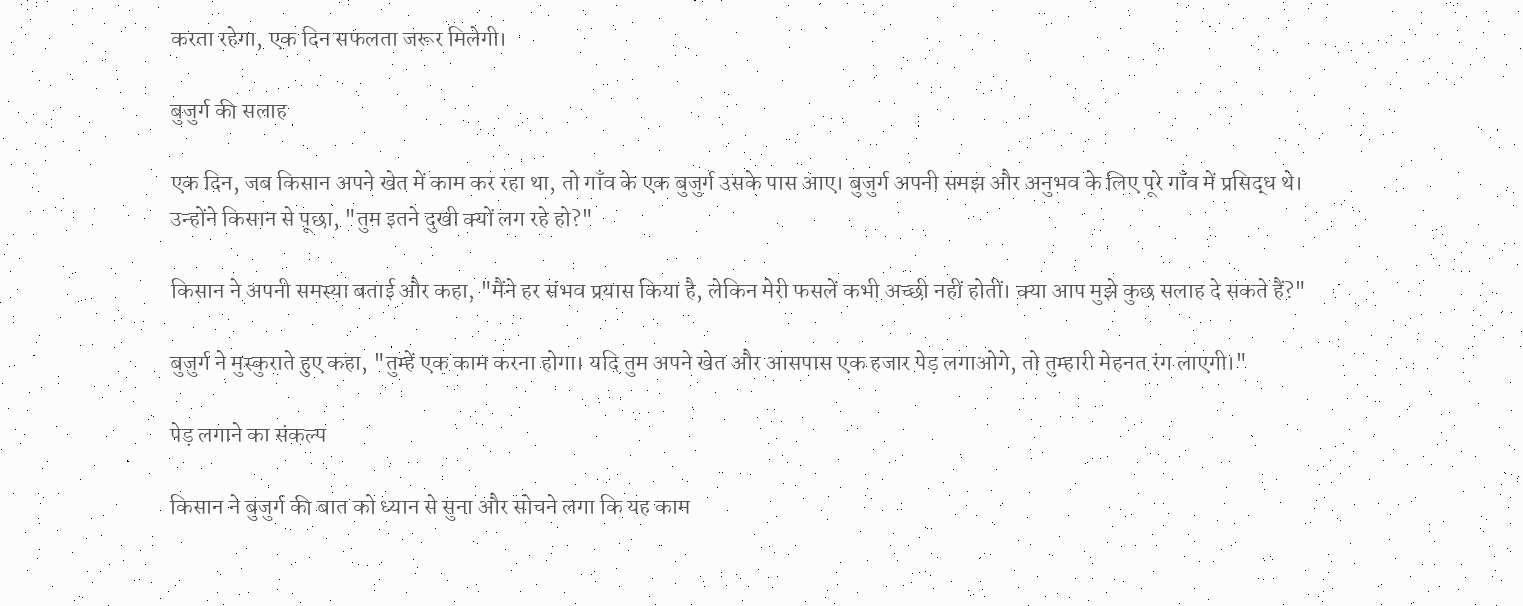करता रहेगा, एक दिन सफलता जरूर मिलेगी।

बुजुर्ग की सलाह

एक दिन, जब किसान अपने खेत में काम कर रहा था, तो गाँव के एक बुजुर्ग उसके पास आए। बुजुर्ग अपनी समझ और अनुभव के लिए पूरे गाँव में प्रसिद्ध थे। उन्होंने किसान से पूछा, "तुम इतने दुखी क्यों लग रहे हो?"

किसान ने अपनी समस्या बताई और कहा, "मैंने हर संभव प्रयास किया है, लेकिन मेरी फसलें कभी अच्छी नहीं होतीं। क्या आप मुझे कुछ सलाह दे सकते हैं?"

बुजुर्ग ने मुस्कुराते हुए कहा, "तुम्हें एक काम करना होगा। यदि तुम अपने खेत और आसपास एक हजार पेड़ लगाओगे, तो तुम्हारी मेहनत रंग लाएगी।"

पेड़ लगाने का संकल्प

किसान ने बुजुर्ग की बात को ध्यान से सुना और सोचने लगा कि यह काम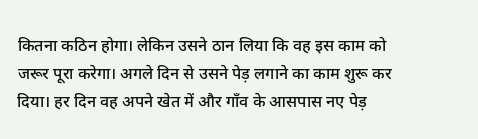कितना कठिन होगा। लेकिन उसने ठान लिया कि वह इस काम को जरूर पूरा करेगा। अगले दिन से उसने पेड़ लगाने का काम शुरू कर दिया। हर दिन वह अपने खेत में और गाँव के आसपास नए पेड़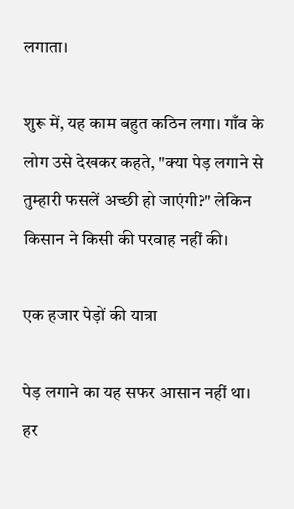लगाता।

शुरू में, यह काम बहुत कठिन लगा। गाँव के लोग उसे देखकर कहते, "क्या पेड़ लगाने से तुम्हारी फसलें अच्छी हो जाएंगी?" लेकिन किसान ने किसी की परवाह नहीं की।

एक हजार पेड़ों की यात्रा

पेड़ लगाने का यह सफर आसान नहीं था। हर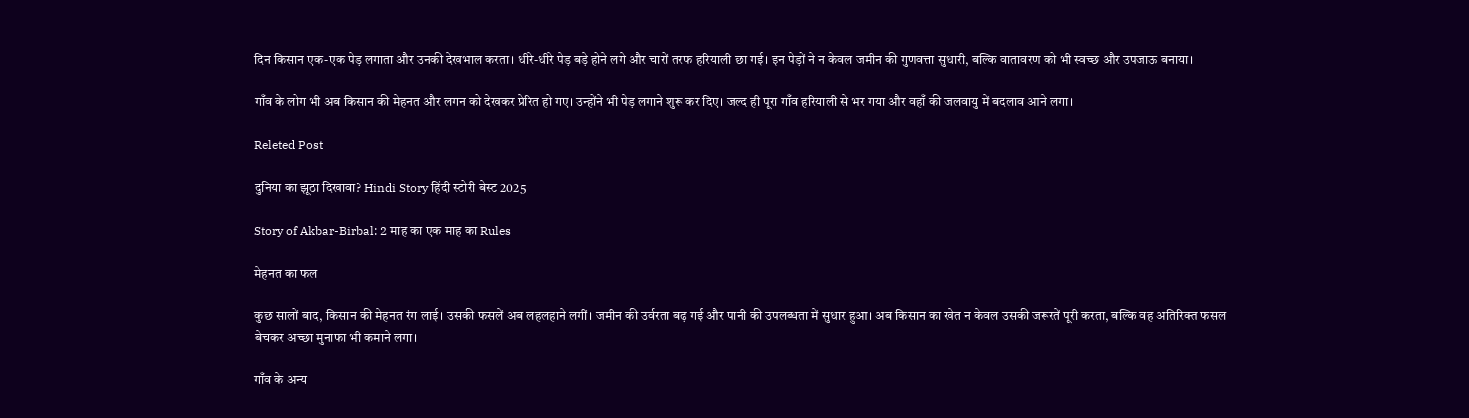दिन किसान एक-एक पेड़ लगाता और उनकी देखभाल करता। धीरे-धीरे पेड़ बड़े होने लगे और चारों तरफ हरियाली छा गई। इन पेड़ों ने न केवल जमीन की गुणवत्ता सुधारी, बल्कि वातावरण को भी स्वच्छ और उपजाऊ बनाया।

गाँव के लोग भी अब किसान की मेहनत और लगन को देखकर प्रेरित हो गए। उन्होंने भी पेड़ लगाने शुरू कर दिए। जल्द ही पूरा गाँव हरियाली से भर गया और वहाँ की जलवायु में बदलाव आने लगा।

Releted Post

दुनिया का झूठा दिखावा? Hindi Story हिंदी स्टोरी बेस्ट 2025

Story of Akbar-Birbal: 2 माह का एक माह का Rules

मेहनत का फल

कुछ सालों बाद, किसान की मेहनत रंग लाई। उसकी फसलें अब लहलहाने लगीं। जमीन की उर्वरता बढ़ गई और पानी की उपलब्धता में सुधार हुआ। अब किसान का खेत न केवल उसकी जरूरतें पूरी करता, बल्कि वह अतिरिक्त फसल बेचकर अच्छा मुनाफा भी कमाने लगा।

गाँव के अन्य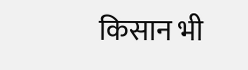किसान भी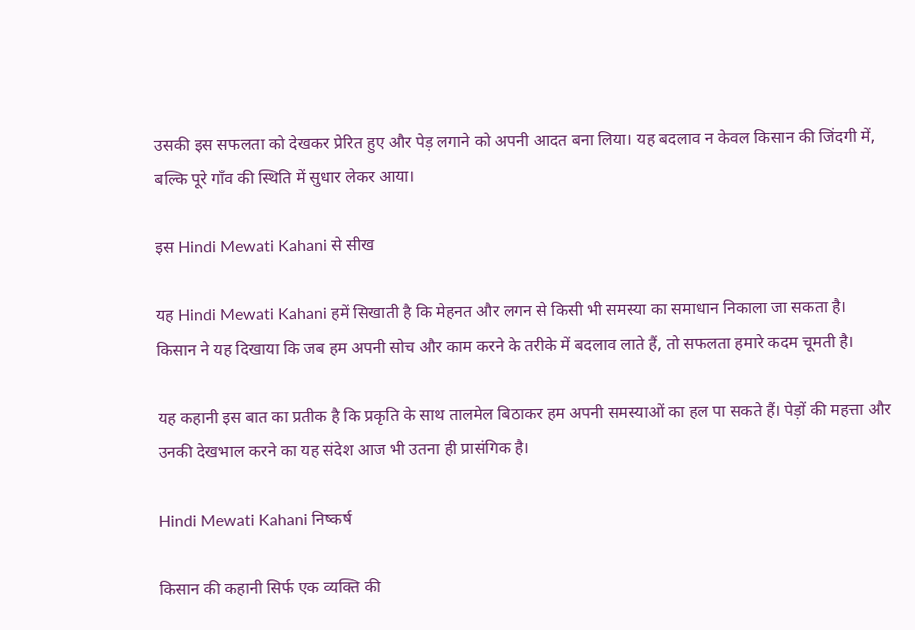उसकी इस सफलता को देखकर प्रेरित हुए और पेड़ लगाने को अपनी आदत बना लिया। यह बदलाव न केवल किसान की जिंदगी में, बल्कि पूरे गाँव की स्थिति में सुधार लेकर आया।

इस Hindi Mewati Kahani से सीख

यह Hindi Mewati Kahani हमें सिखाती है कि मेहनत और लगन से किसी भी समस्या का समाधान निकाला जा सकता है। किसान ने यह दिखाया कि जब हम अपनी सोच और काम करने के तरीके में बदलाव लाते हैं, तो सफलता हमारे कदम चूमती है।

यह कहानी इस बात का प्रतीक है कि प्रकृति के साथ तालमेल बिठाकर हम अपनी समस्याओं का हल पा सकते हैं। पेड़ों की महत्ता और उनकी देखभाल करने का यह संदेश आज भी उतना ही प्रासंगिक है।

Hindi Mewati Kahani निष्कर्ष

किसान की कहानी सिर्फ एक व्यक्ति की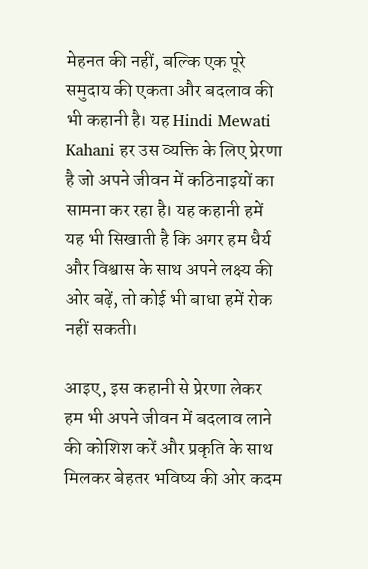मेहनत की नहीं, बल्कि एक पूरे समुदाय की एकता और बदलाव की भी कहानी है। यह Hindi Mewati Kahani हर उस व्यक्ति के लिए प्रेरणा है जो अपने जीवन में कठिनाइयों का सामना कर रहा है। यह कहानी हमें यह भी सिखाती है कि अगर हम धैर्य और विश्वास के साथ अपने लक्ष्य की ओर बढ़ें, तो कोई भी बाधा हमें रोक नहीं सकती।

आइए, इस कहानी से प्रेरणा लेकर हम भी अपने जीवन में बदलाव लाने की कोशिश करें और प्रकृति के साथ मिलकर बेहतर भविष्य की ओर कदम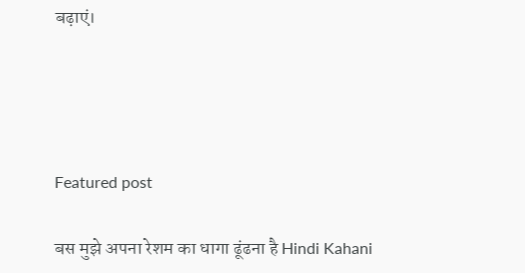बढ़ाएं।




Featured post

बस मुझे अपना रेशम का धागा ढूंढना है Hindi Kahani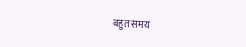बहुत समय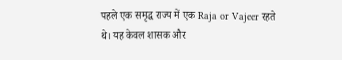पहले एक समृद्ध राज्य में एक Raja or Vajeer रहते थे। यह केवल शासक और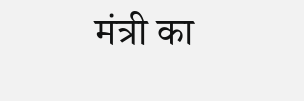मंत्री का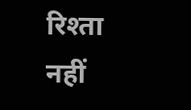रिश्ता नहीं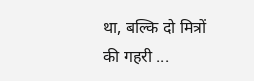था, बल्कि दो मित्रों की गहरी ...